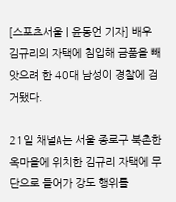[스포츠서울 | 윤동언 기자] 배우 김규리의 자택에 침입해 금품을 빼앗으려 한 40대 남성이 경찰에 검거됐다.

21일 채널A는 서울 종로구 북촌한옥마을에 위치한 김규리 자택에 무단으로 들어가 강도 행위를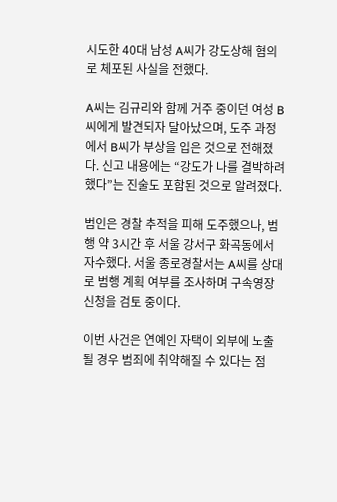시도한 40대 남성 A씨가 강도상해 혐의로 체포된 사실을 전했다.

A씨는 김규리와 함께 거주 중이던 여성 B씨에게 발견되자 달아났으며, 도주 과정에서 B씨가 부상을 입은 것으로 전해졌다. 신고 내용에는 “강도가 나를 결박하려 했다”는 진술도 포함된 것으로 알려졌다.

범인은 경찰 추적을 피해 도주했으나, 범행 약 3시간 후 서울 강서구 화곡동에서 자수했다. 서울 종로경찰서는 A씨를 상대로 범행 계획 여부를 조사하며 구속영장 신청을 검토 중이다.

이번 사건은 연예인 자택이 외부에 노출될 경우 범죄에 취약해질 수 있다는 점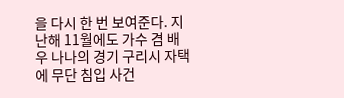을 다시 한 번 보여준다. 지난해 11월에도 가수 겸 배우 나나의 경기 구리시 자택에 무단 침입 사건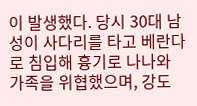이 발생했다. 당시 30대 남성이 사다리를 타고 베란다로 침입해 흉기로 나나와 가족을 위협했으며, 강도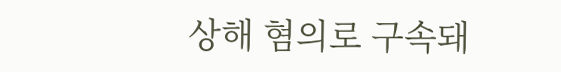상해 혐의로 구속돼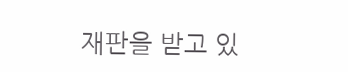재판을 받고 있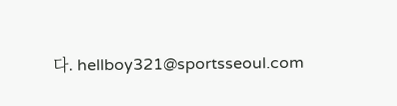다. hellboy321@sportsseoul.com